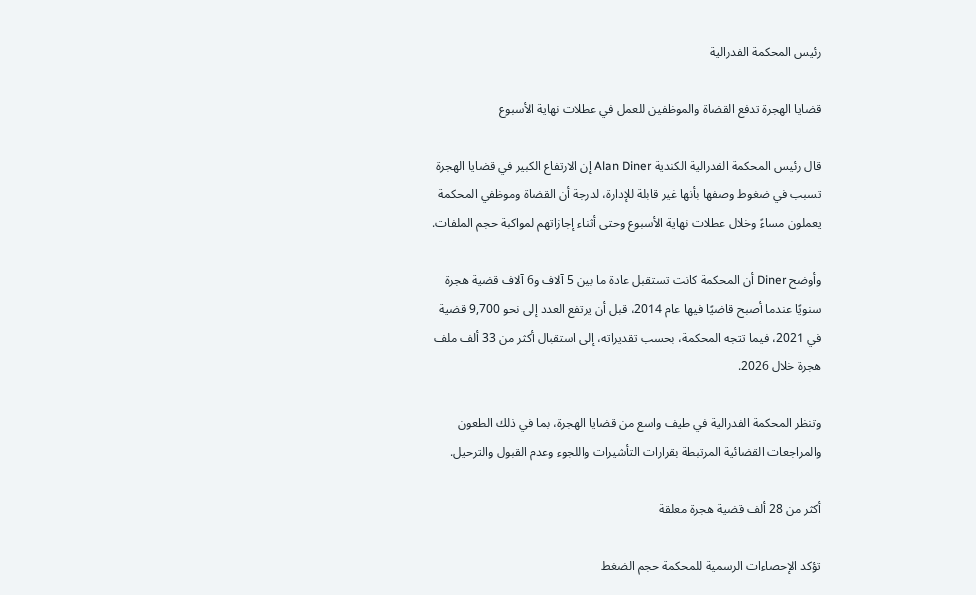رئيس المحكمة الفدرالية

قضايا الهجرة تدفع القضاة والموظفين للعمل في عطلات نهاية الأسبوع

قال رئيس المحكمة الفدرالية الكندية Alan Diner إن الارتفاع الكبير في قضايا الهجرة تسبب في ضغوط وصفها بأنها غير قابلة للإدارة، لدرجة أن القضاة وموظفي المحكمة يعملون مساءً وخلال عطلات نهاية الأسبوع وحتى أثناء إجازاتهم لمواكبة حجم الملفات.

وأوضح Diner أن المحكمة كانت تستقبل عادة ما بين 5 آلاف و6 آلاف قضية هجرة سنويًا عندما أصبح قاضيًا فيها عام 2014، قبل أن يرتفع العدد إلى نحو 9,700 قضية في 2021، فيما تتجه المحكمة، بحسب تقديراته، إلى استقبال أكثر من 33 ألف ملف هجرة خلال 2026.

وتنظر المحكمة الفدرالية في طيف واسع من قضايا الهجرة، بما في ذلك الطعون والمراجعات القضائية المرتبطة بقرارات التأشيرات واللجوء وعدم القبول والترحيل.

أكثر من 28 ألف قضية هجرة معلقة

تؤكد الإحصاءات الرسمية للمحكمة حجم الضغط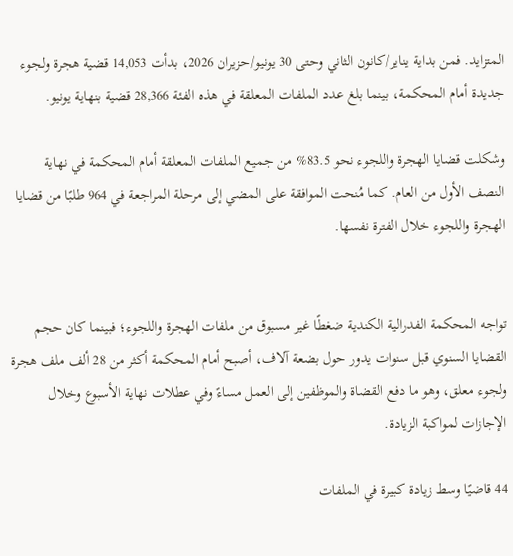المتزايد. فمن بداية يناير/كانون الثاني وحتى 30 يونيو/حزيران 2026، بدأت 14,053 قضية هجرة ولجوء جديدة أمام المحكمة، بينما بلغ عدد الملفات المعلقة في هذه الفئة 28,366 قضية بنهاية يونيو.

وشكلت قضايا الهجرة واللجوء نحو 83.5% من جميع الملفات المعلقة أمام المحكمة في نهاية النصف الأول من العام. كما مُنحت الموافقة على المضي إلى مرحلة المراجعة في 964 طلبًا من قضايا الهجرة واللجوء خلال الفترة نفسها.


تواجه المحكمة الفدرالية الكندية ضغطًا غير مسبوق من ملفات الهجرة واللجوء؛ فبينما كان حجم القضايا السنوي قبل سنوات يدور حول بضعة آلاف، أصبح أمام المحكمة أكثر من 28 ألف ملف هجرة ولجوء معلق، وهو ما دفع القضاة والموظفين إلى العمل مساءً وفي عطلات نهاية الأسبوع وخلال الإجازات لمواكبة الزيادة.

44 قاضيًا وسط زيادة كبيرة في الملفات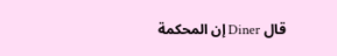قال Diner إن المحكمة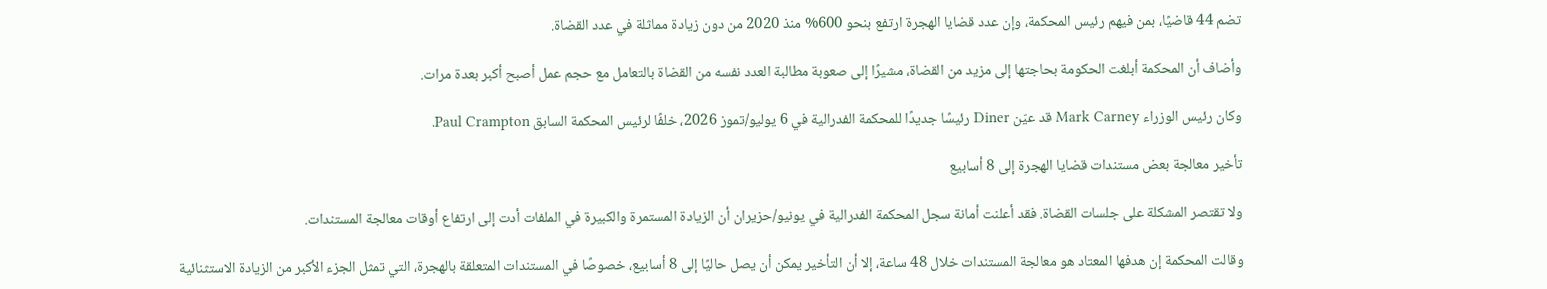تضم 44 قاضيًا، بمن فيهم رئيس المحكمة، وإن عدد قضايا الهجرة ارتفع بنحو 600% منذ 2020 من دون زيادة مماثلة في عدد القضاة.

وأضاف أن المحكمة أبلغت الحكومة بحاجتها إلى مزيد من القضاة، مشيرًا إلى صعوبة مطالبة العدد نفسه من القضاة بالتعامل مع حجم عمل أصبح أكبر بعدة مرات.

وكان رئيس الوزراء Mark Carney قد عيّن Diner رئيسًا جديدًا للمحكمة الفدرالية في 6 يوليو/تموز 2026، خلفًا لرئيس المحكمة السابق Paul Crampton.

تأخير معالجة بعض مستندات قضايا الهجرة إلى 8 أسابيع

ولا تقتصر المشكلة على جلسات القضاة. فقد أعلنت أمانة سجل المحكمة الفدرالية في يونيو/حزيران أن الزيادة المستمرة والكبيرة في الملفات أدت إلى ارتفاع أوقات معالجة المستندات.

وقالت المحكمة إن هدفها المعتاد هو معالجة المستندات خلال 48 ساعة، إلا أن التأخير يمكن أن يصل حاليًا إلى 8 أسابيع، خصوصًا في المستندات المتعلقة بالهجرة، التي تمثل الجزء الأكبر من الزيادة الاستثنائية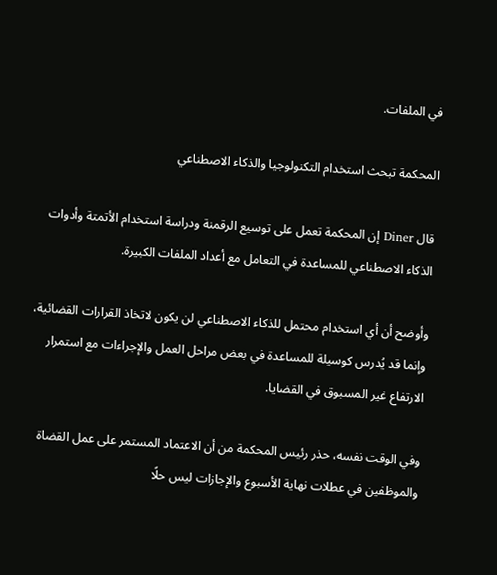في الملفات.

المحكمة تبحث استخدام التكنولوجيا والذكاء الاصطناعي

قال Diner إن المحكمة تعمل على توسيع الرقمنة ودراسة استخدام الأتمتة وأدوات الذكاء الاصطناعي للمساعدة في التعامل مع أعداد الملفات الكبيرة.

وأوضح أن أي استخدام محتمل للذكاء الاصطناعي لن يكون لاتخاذ القرارات القضائية، وإنما قد يُدرس كوسيلة للمساعدة في بعض مراحل العمل والإجراءات مع استمرار الارتفاع غير المسبوق في القضايا.

وفي الوقت نفسه، حذر رئيس المحكمة من أن الاعتماد المستمر على عمل القضاة والموظفين في عطلات نهاية الأسبوع والإجازات ليس حلًا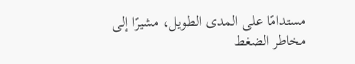مستدامًا على المدى الطويل، مشيرًا إلى مخاطر الضغط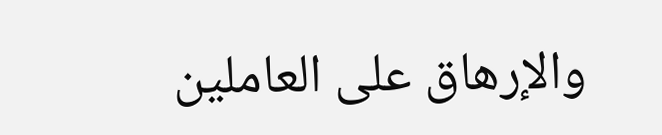والإرهاق على العاملين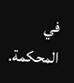في المحكمة.